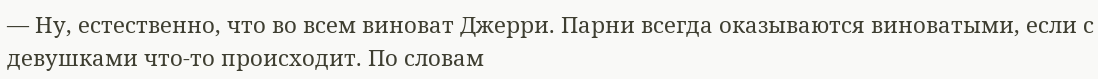— Ну, естественно, что во всем виноват Джерри. Парни всегда оказываются виноватыми, если с девушками что-то происходит. По словам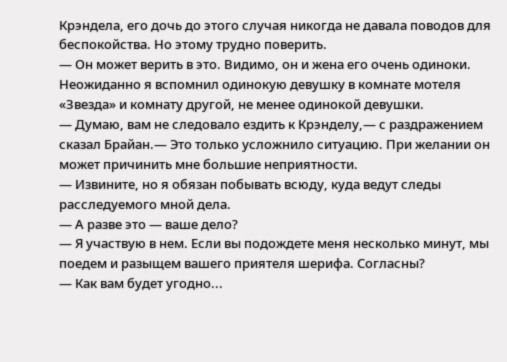Крэндела, его дочь до этого случая никогда не давала поводов для беспокойства. Но этому трудно поверить.
— Он может верить в это. Видимо, он и жена его очень одиноки.
Неожиданно я вспомнил одинокую девушку в комнате мотеля «Звезда» и комнату другой, не менее одинокой девушки.
— Думаю, вам не следовало ездить к Крэнделу,— с раздражением сказал Брайан.— Это только усложнило ситуацию. При желании он может причинить мне большие неприятности.
— Извините, но я обязан побывать всюду, куда ведут следы расследуемого мной дела.
— А разве это — ваше дело?
— Я участвую в нем. Если вы подождете меня несколько минут, мы поедем и разыщем вашего приятеля шерифа. Согласны?
— Как вам будет угодно...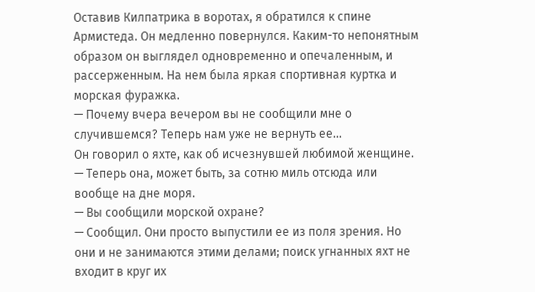Оставив Килпатрика в воротах, я обратился к спине Армистеда. Он медленно повернулся. Каким-то непонятным образом он выглядел одновременно и опечаленным, и рассерженным. На нем была яркая спортивная куртка и морская фуражка.
— Почему вчера вечером вы не сообщили мне о случившемся? Теперь нам уже не вернуть ее...
Он говорил о яхте, как об исчезнувшей любимой женщине.
— Теперь она, может быть, за сотню миль отсюда или вообще на дне моря.
— Вы сообщили морской охране?
— Сообщил. Они просто выпустили ее из поля зрения. Но они и не занимаются этими делами; поиск угнанных яхт не входит в круг их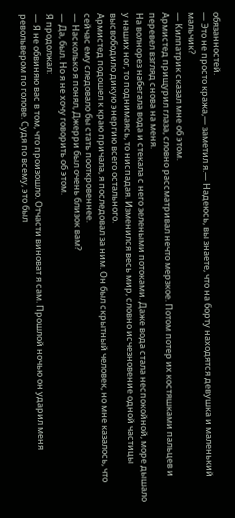обязанностей.
— Это не просто кража,— заметил я.— Надеюсь, вы знаете, что на борту находятся девушка и маленький мальчик?
— Килпатрик сказал мне об этом.
Армистед прищурил глаза, словно рассматривал нечто мерзкое. Потом потер их костяшками пальцев и перевел взгляд снова на меня.
На волнорез набегала вода и стекала с него зелеными потоками. Даже вода стала неспокойной, море дышало у наших ног, то поднимаясь, то ниспадая. Изменился весь мир, словно исчезновение одной частицы высвободило дикую энергию всего остального.
Армистед подошел к краю причала, я последовал за ним. Он был скрытный человек, но мне казалось, что сейчас ему следовало бы стать пооткровеннее.
— Насколько я понял, Джерри был очень близок вам?
— Да, был. Но я не хочу говорить об этом.
Я продолжал:
— Я не обвиняю вас в том, что произошло. Отчасти виноват я сам. Прошлой ночью он ударил меня револьвером по голове. Судя по всему, это был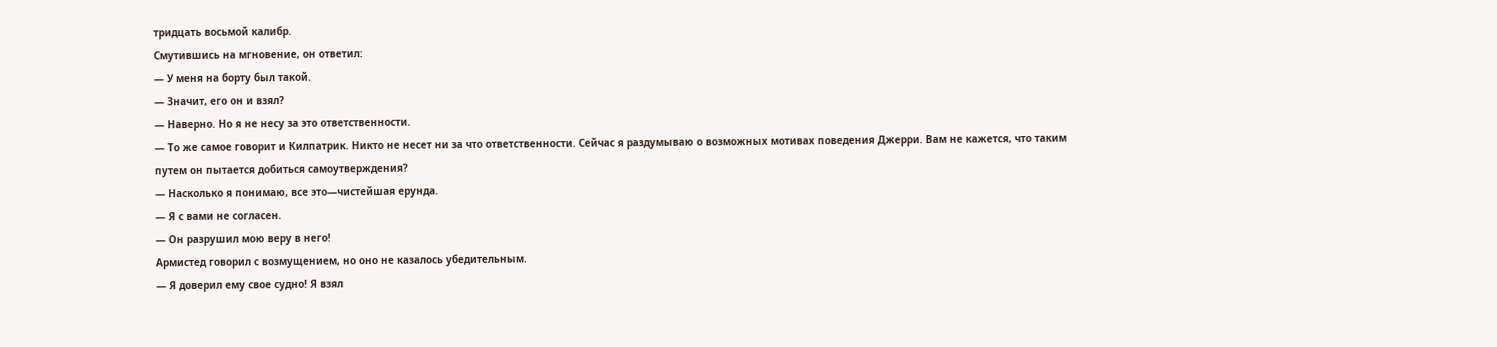тридцать восьмой калибр.
Смутившись на мгновение, он ответил:
— У меня на борту был такой.
— Значит, его он и взял?
— Наверно. Но я не несу за это ответственности.
— То же самое говорит и Килпатрик. Никто не несет ни за что ответственности. Сейчас я раздумываю о возможных мотивах поведения Джерри. Вам не кажется, что таким путем он пытается добиться самоутверждения?
— Насколько я понимаю, все это—чистейшая ерунда.
— Я с вами не согласен.
— Он разрушил мою веру в него!
Армистед говорил с возмущением, но оно не казалось убедительным.
— Я доверил ему свое судно! Я взял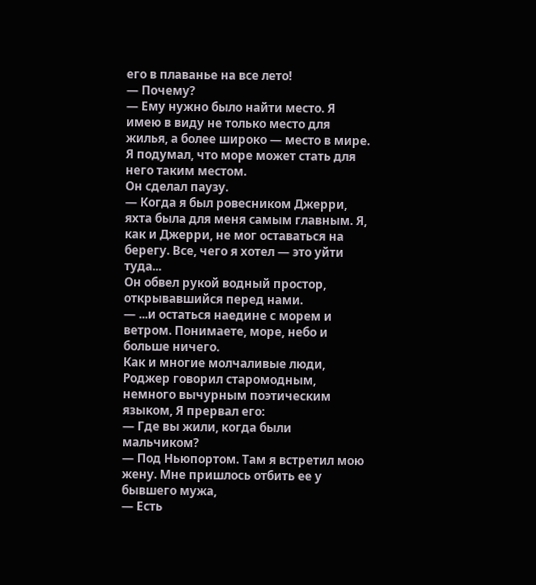его в плаванье на все лето!
— Почему?
— Ему нужно было найти место. Я имею в виду не только место для жилья, а более широко — место в мире. Я подумал, что море может стать для него таким местом.
Он сделал паузу.
— Когда я был ровесником Джерри, яхта была для меня самым главным. Я, как и Джерри, не мог оставаться на берегу. Все, чего я хотел — это уйти туда...
Он обвел рукой водный простор, открывавшийся перед нами.
— ...и остаться наедине с морем и ветром. Понимаете, море, небо и больше ничего.
Как и многие молчаливые люди, Роджер говорил старомодным, немного вычурным поэтическим языком, Я прервал его:
— Где вы жили, когда были мальчиком?
— Под Ньюпортом. Там я встретил мою жену. Мне пришлось отбить ее у бывшего мужа,
— Есть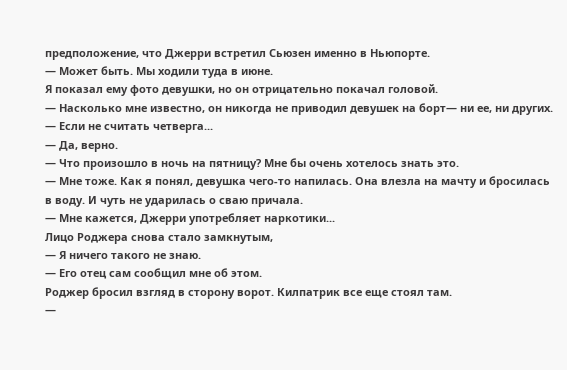предположение, что Джерри встретил Сьюзен именно в Ньюпорте.
— Может быть. Мы ходили туда в июне.
Я показал ему фото девушки, но он отрицательно покачал головой.
— Насколько мне известно, он никогда не приводил девушек на борт— ни ее, ни других.
— Если не считать четверга...
— Да, верно.
— Что произошло в ночь на пятницу? Мне бы очень хотелось знать это.
— Мне тоже. Как я понял, девушка чего-то напилась. Она влезла на мачту и бросилась в воду. И чуть не ударилась о сваю причала.
— Мне кажется, Джерри употребляет наркотики...
Лицо Роджера снова стало замкнутым,
— Я ничего такого не знаю.
— Его отец сам сообщил мне об этом.
Роджер бросил взгляд в сторону ворот. Килпатрик все еще стоял там.
—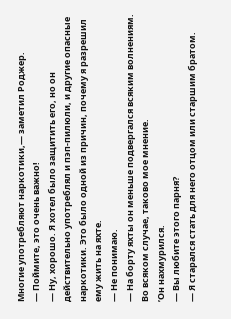Многие употребляют наркотики,— заметил Роджер.
— Поймите, это очень важно!
— Ну, хорошо. Я хотел было защитить его, но он действительно употреблял и пэп-пилюли, и другие опасные наркотики. Это было одной из причин, почему я разрешил ему жить на яхте.
— Не понимаю.
— На борту яхты он меньше подвергался всяким волнениям. Во всяком случае, таково мое мнение.
’Он нахмурился.
— Вы любите этого парня?
— Я старался стать для него отцом или старшим братом.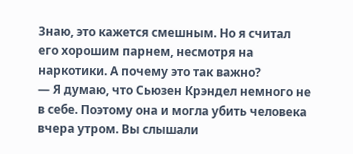Знаю, это кажется смешным. Но я считал его хорошим парнем, несмотря на наркотики. А почему это так важно?
— Я думаю, что Сьюзен Крэндел немного не в себе. Поэтому она и могла убить человека вчера утром. Вы слышали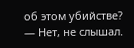об этом убийстве?
— Нет, не слышал.